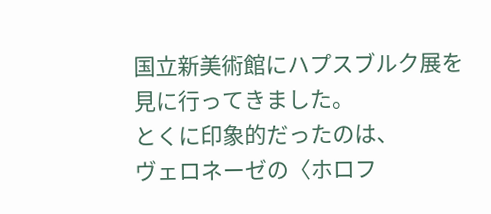国立新美術館にハプスブルク展を見に行ってきました。
とくに印象的だったのは、
ヴェロネーゼの〈ホロフ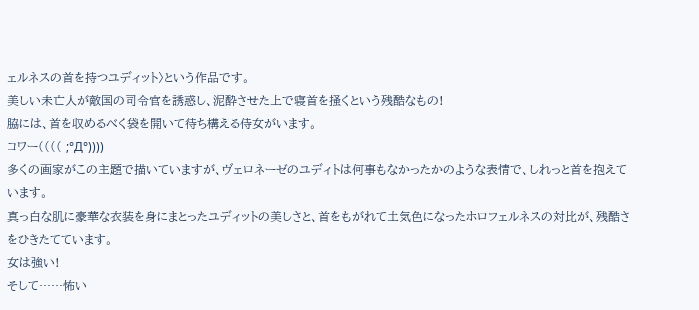ェルネスの首を持つユディット〉という作品です。
美しい未亡人が敵国の司令官を誘惑し、泥酔させた上で寝首を掻くという残酷なもの!
脇には、首を収めるべく袋を開いて待ち構える侍女がいます。
コワー(((( ;°Д°))))
多くの画家がこの主題で描いていますが、ヴェロネーゼのユディトは何事もなかったかのような表情で、しれっと首を抱えています。
真っ白な肌に豪華な衣装を身にまとったユディットの美しさと、首をもがれて土気色になったホロフェルネスの対比が、残酷さをひきたてています。
女は強い!
そして……怖い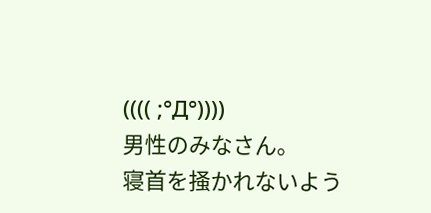(((( ;°Д°))))
男性のみなさん。
寝首を掻かれないよう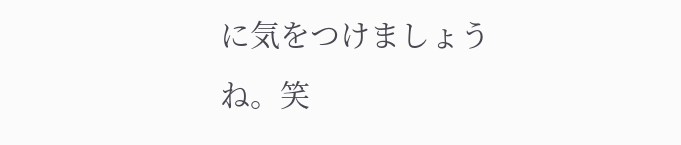に気をつけましょうね。笑